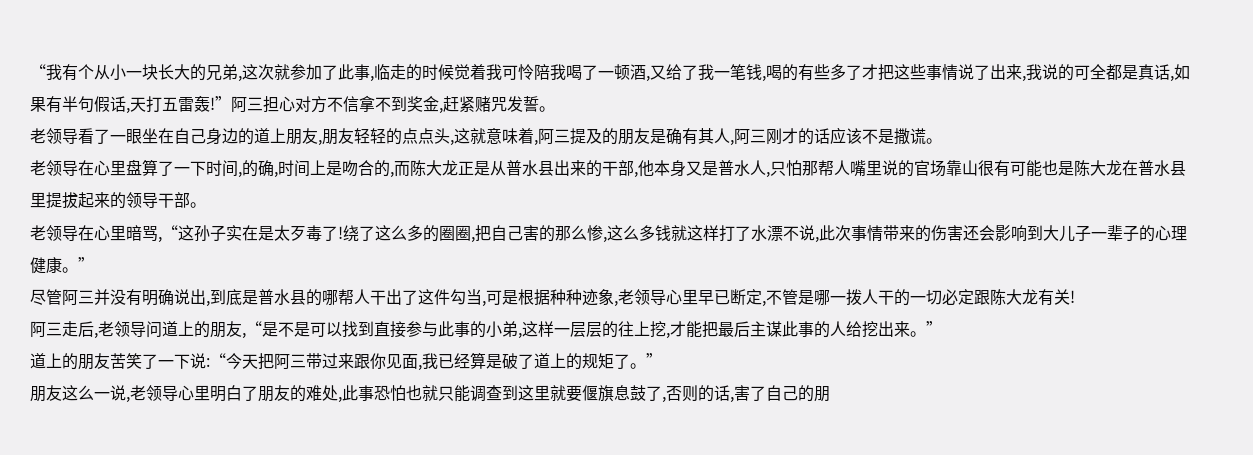“我有个从小一块长大的兄弟,这次就参加了此事,临走的时候觉着我可怜陪我喝了一顿酒,又给了我一笔钱,喝的有些多了才把这些事情说了出来,我说的可全都是真话,如果有半句假话,天打五雷轰!”阿三担心对方不信拿不到奖金,赶紧赌咒发誓。
老领导看了一眼坐在自己身边的道上朋友,朋友轻轻的点点头,这就意味着,阿三提及的朋友是确有其人,阿三刚才的话应该不是撒谎。
老领导在心里盘算了一下时间,的确,时间上是吻合的,而陈大龙正是从普水县出来的干部,他本身又是普水人,只怕那帮人嘴里说的官场靠山很有可能也是陈大龙在普水县里提拔起来的领导干部。
老领导在心里暗骂,“这孙子实在是太歹毒了!绕了这么多的圈圈,把自己害的那么惨,这么多钱就这样打了水漂不说,此次事情带来的伤害还会影响到大儿子一辈子的心理健康。”
尽管阿三并没有明确说出,到底是普水县的哪帮人干出了这件勾当,可是根据种种迹象,老领导心里早已断定,不管是哪一拨人干的一切必定跟陈大龙有关!
阿三走后,老领导问道上的朋友,“是不是可以找到直接参与此事的小弟,这样一层层的往上挖,才能把最后主谋此事的人给挖出来。”
道上的朋友苦笑了一下说:“今天把阿三带过来跟你见面,我已经算是破了道上的规矩了。”
朋友这么一说,老领导心里明白了朋友的难处,此事恐怕也就只能调查到这里就要偃旗息鼓了,否则的话,害了自己的朋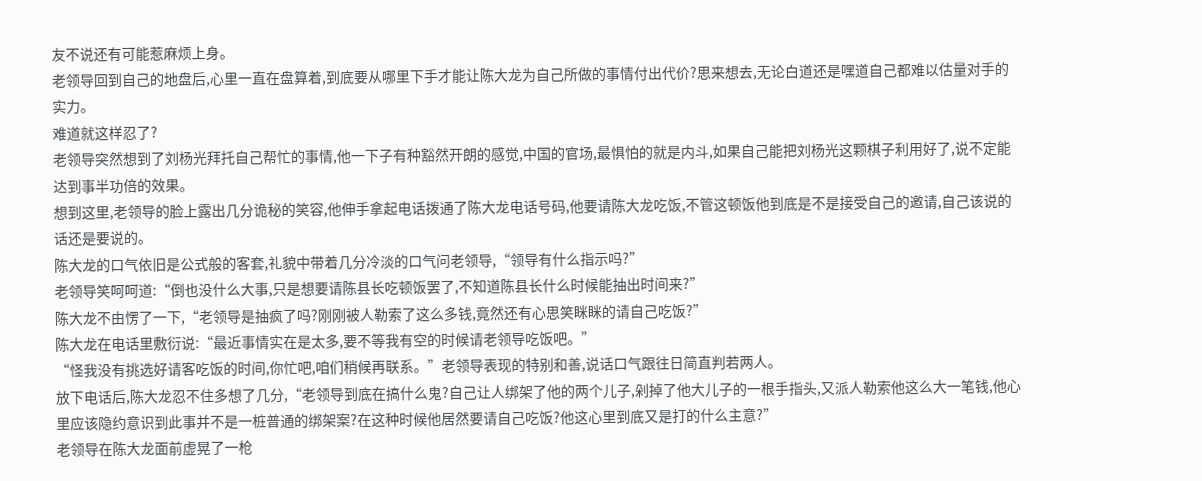友不说还有可能惹麻烦上身。
老领导回到自己的地盘后,心里一直在盘算着,到底要从哪里下手才能让陈大龙为自己所做的事情付出代价?思来想去,无论白道还是嘿道自己都难以估量对手的实力。
难道就这样忍了?
老领导突然想到了刘杨光拜托自己帮忙的事情,他一下子有种豁然开朗的感觉,中国的官场,最惧怕的就是内斗,如果自己能把刘杨光这颗棋子利用好了,说不定能达到事半功倍的效果。
想到这里,老领导的脸上露出几分诡秘的笑容,他伸手拿起电话拨通了陈大龙电话号码,他要请陈大龙吃饭,不管这顿饭他到底是不是接受自己的邀请,自己该说的话还是要说的。
陈大龙的口气依旧是公式般的客套,礼貌中带着几分冷淡的口气问老领导,“领导有什么指示吗?”
老领导笑呵呵道:“倒也没什么大事,只是想要请陈县长吃顿饭罢了,不知道陈县长什么时候能抽出时间来?”
陈大龙不由愣了一下,“老领导是抽疯了吗?刚刚被人勒索了这么多钱,竟然还有心思笑眯眯的请自己吃饭?”
陈大龙在电话里敷衍说:“最近事情实在是太多,要不等我有空的时候请老领导吃饭吧。”
“怪我没有挑选好请客吃饭的时间,你忙吧,咱们稍候再联系。”老领导表现的特别和善,说话口气跟往日简直判若两人。
放下电话后,陈大龙忍不住多想了几分,“老领导到底在搞什么鬼?自己让人绑架了他的两个儿子,剁掉了他大儿子的一根手指头,又派人勒索他这么大一笔钱,他心里应该隐约意识到此事并不是一桩普通的绑架案?在这种时候他居然要请自己吃饭?他这心里到底又是打的什么主意?”
老领导在陈大龙面前虚晃了一枪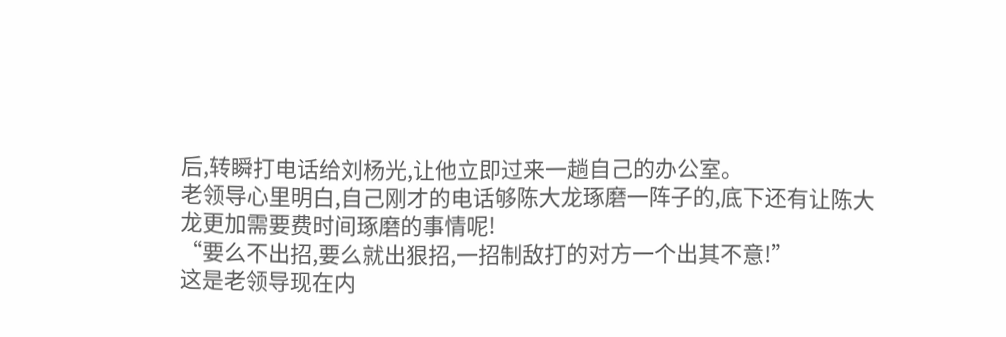后,转瞬打电话给刘杨光,让他立即过来一趟自己的办公室。
老领导心里明白,自己刚才的电话够陈大龙琢磨一阵子的,底下还有让陈大龙更加需要费时间琢磨的事情呢!
“要么不出招,要么就出狠招,一招制敌打的对方一个出其不意!”
这是老领导现在内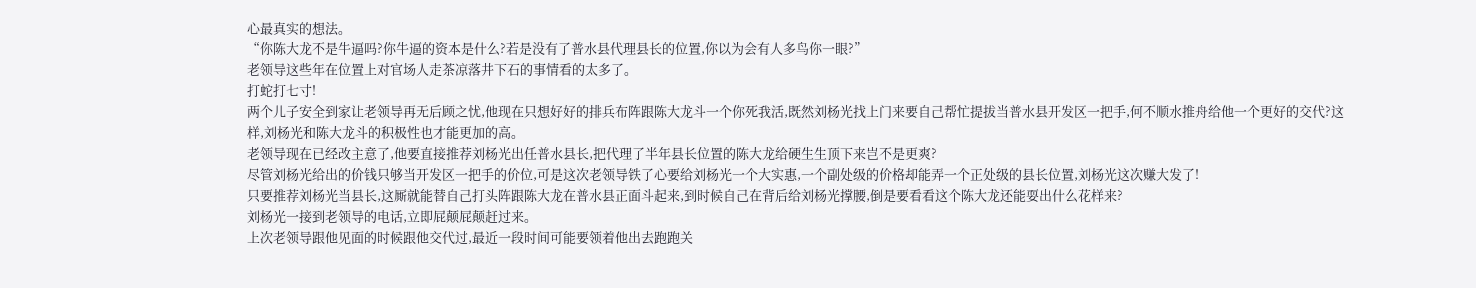心最真实的想法。
“你陈大龙不是牛逼吗?你牛逼的资本是什么?若是没有了普水县代理县长的位置,你以为会有人多鸟你一眼?”
老领导这些年在位置上对官场人走茶凉落井下石的事情看的太多了。
打蛇打七寸!
两个儿子安全到家让老领导再无后顾之忧,他现在只想好好的排兵布阵跟陈大龙斗一个你死我活,既然刘杨光找上门来要自己帮忙提拔当普水县开发区一把手,何不顺水推舟给他一个更好的交代?这样,刘杨光和陈大龙斗的积极性也才能更加的高。
老领导现在已经改主意了,他要直接推荐刘杨光出任普水县长,把代理了半年县长位置的陈大龙给硬生生顶下来岂不是更爽?
尽管刘杨光给出的价钱只够当开发区一把手的价位,可是这次老领导铁了心要给刘杨光一个大实惠,一个副处级的价格却能弄一个正处级的县长位置,刘杨光这次赚大发了!
只要推荐刘杨光当县长,这厮就能替自己打头阵跟陈大龙在普水县正面斗起来,到时候自己在背后给刘杨光撑腰,倒是要看看这个陈大龙还能耍出什么花样来?
刘杨光一接到老领导的电话,立即屁颠屁颠赶过来。
上次老领导跟他见面的时候跟他交代过,最近一段时间可能要领着他出去跑跑关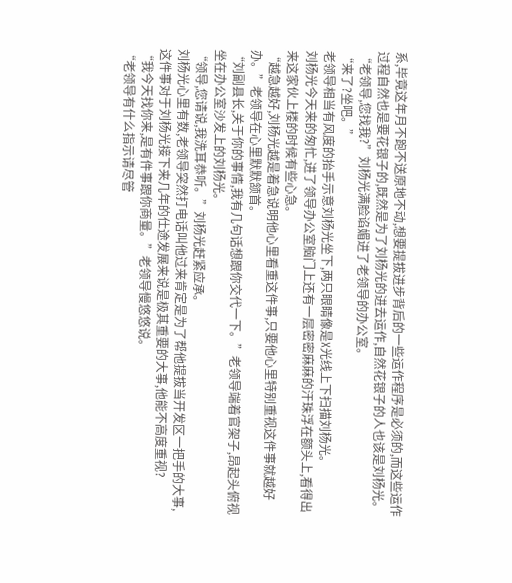系,毕竟这年月不跑不送原地不动,想要提拔进步背后的一些运作程序是必须的,而这些运作过程自然也是要花银子的,既然是为了刘杨光的进去运作,自然花银子的人也该是刘杨光。
“老领导,您找我?”刘杨光满脸谄媚进了老领导的办公室。
“来了?坐吧。”
老领导相当有风度的抬手示意刘杨光坐下,两只眼睛像是X光线上下扫描刘杨光。
刘杨光今天来的匆忙,进了领导办公室脑门上还有一层密密麻麻的汗珠浮在额头上,看得出来这家伙上楼的时候有些心急。
“越急越好,刘杨光越是着急说明他心里看重这件事,只要他心里特别重视这件事就越好办。”老领导在心里默默颔首。
“刘副县长,关于你的事情,我有几句话想跟你交代一下。”老领导端着官架子,昂起头俯视坐在办公室沙发上的刘杨光。
“领导,您请说,我洗耳恭听。”刘杨光赶紧应承。
刘杨光心里有数,老领导突然打电话叫他过来肯定是为了帮他提拔当开发区一把手的大事,这件事对于刘杨光接下来几年的仕途发展来说是极其重要的大事,他能不高度重视?
“我今天找你来,是有件事跟你商量。”老领导慢悠悠说。
“老领导有什么指示请尽管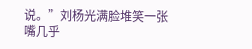说。”刘杨光满脸堆笑一张嘴几乎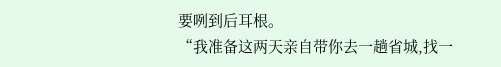要咧到后耳根。
“我准备这两天亲自带你去一趟省城,找一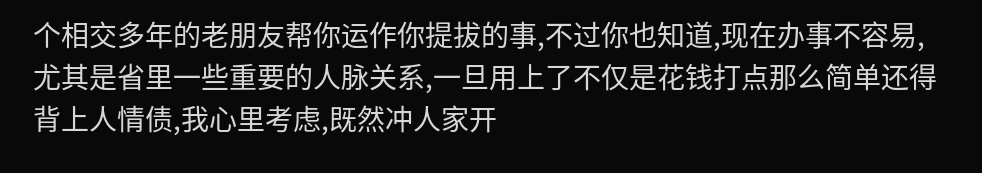个相交多年的老朋友帮你运作你提拔的事,不过你也知道,现在办事不容易,尤其是省里一些重要的人脉关系,一旦用上了不仅是花钱打点那么简单还得背上人情债,我心里考虑,既然冲人家开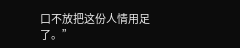口不放把这份人情用足了。”